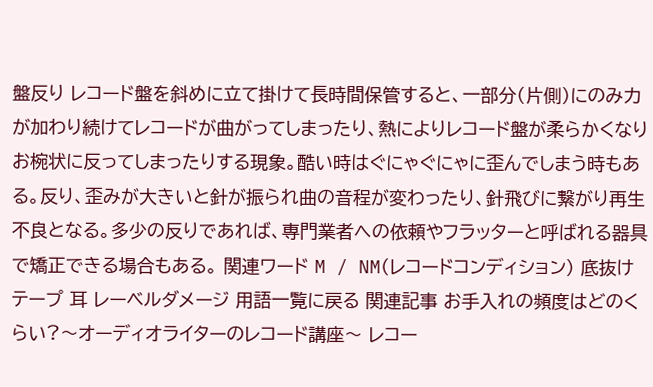盤反り レコード盤を斜めに立て掛けて長時間保管すると、一部分(片側)にのみ力が加わり続けてレコードが曲がってしまったり、熱によりレコード盤が柔らかくなりお椀状に反ってしまったりする現象。酷い時はぐにゃぐにゃに歪んでしまう時もある。反り、歪みが大きいと針が振られ曲の音程が変わったり、針飛びに繋がり再生不良となる。多少の反りであれば、専門業者への依頼やフラッターと呼ばれる器具で矯正できる場合もある。 関連ワード M / NM(レコードコンディション) 底抜け テープ 耳 レーベルダメージ 用語一覧に戻る 関連記事 お手入れの頻度はどのくらい?〜オーディオライターのレコード講座〜 レコー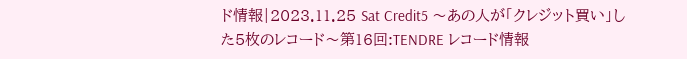ド情報|2023.11.25 Sat Credit5 〜あの人が「クレジット買い」した5枚のレコード〜第16回:TENDRE レコード情報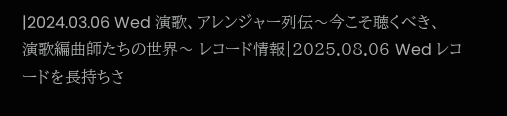|2024.03.06 Wed 演歌、アレンジャー列伝〜今こそ聴くべき、演歌編曲師たちの世界〜 レコード情報|2025.08.06 Wed レコードを長持ちさ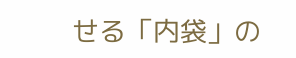せる「内袋」の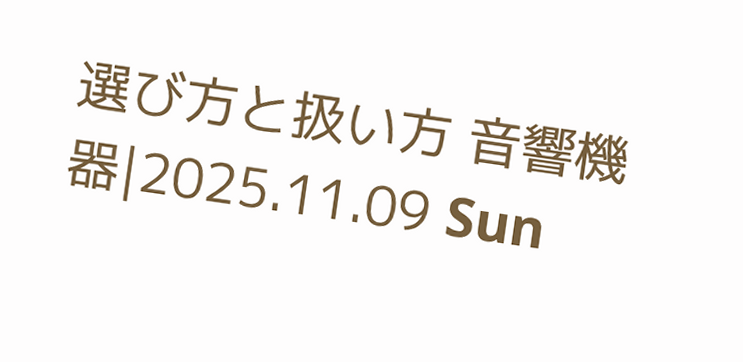選び方と扱い方 音響機器|2025.11.09 Sun